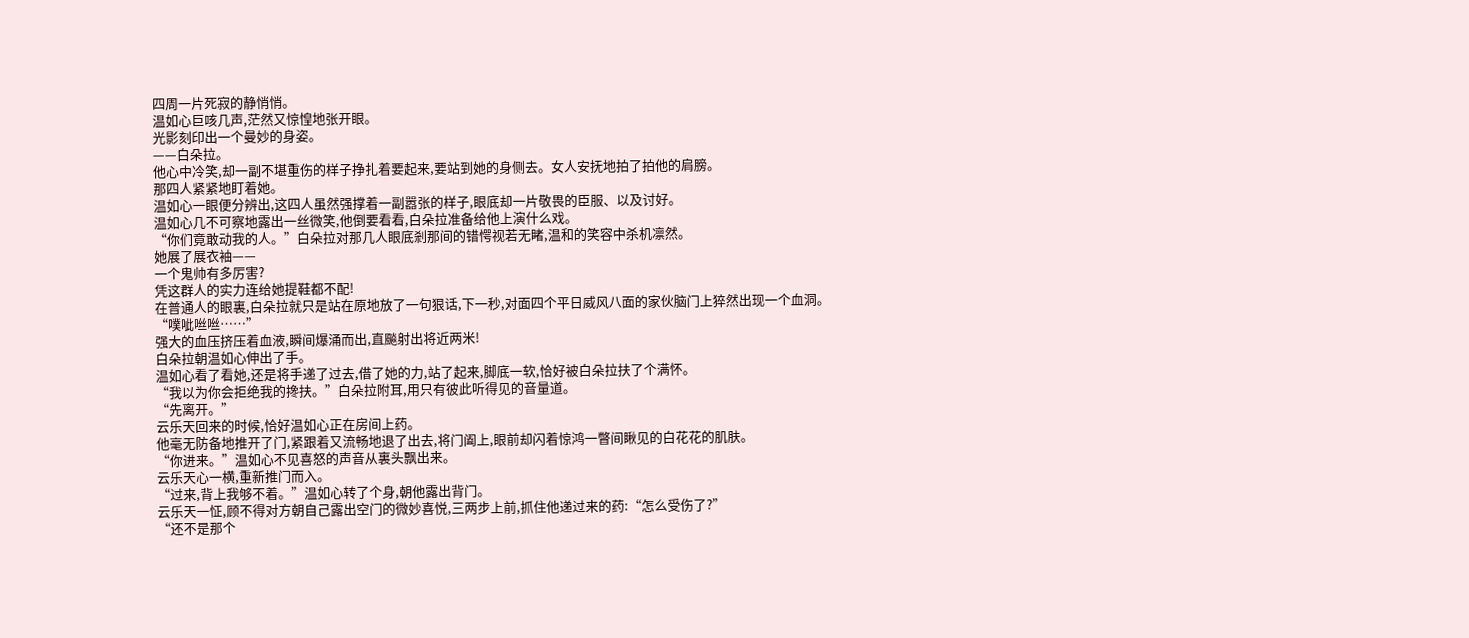四周一片死寂的静悄悄。
温如心巨咳几声,茫然又惊惶地张开眼。
光影刻印出一个曼妙的身姿。
——白朵拉。
他心中冷笑,却一副不堪重伤的样子挣扎着要起来,要站到她的身侧去。女人安抚地拍了拍他的肩膀。
那四人紧紧地盯着她。
温如心一眼便分辨出,这四人虽然强撑着一副嚣张的样子,眼底却一片敬畏的臣服、以及讨好。
温如心几不可察地露出一丝微笑,他倒要看看,白朵拉准备给他上演什么戏。
“你们竟敢动我的人。”白朵拉对那几人眼底剎那间的错愕视若无睹,温和的笑容中杀机凛然。
她展了展衣袖——
一个鬼帅有多厉害?
凭这群人的实力连给她提鞋都不配!
在普通人的眼裏,白朵拉就只是站在原地放了一句狠话,下一秒,对面四个平日威风八面的家伙脑门上猝然出现一个血洞。
“噗呲咝咝……”
强大的血压挤压着血液,瞬间爆涌而出,直飈射出将近两米!
白朵拉朝温如心伸出了手。
温如心看了看她,还是将手递了过去,借了她的力,站了起来,脚底一软,恰好被白朵拉扶了个满怀。
“我以为你会拒绝我的搀扶。”白朵拉附耳,用只有彼此听得见的音量道。
“先离开。”
云乐天回来的时候,恰好温如心正在房间上药。
他毫无防备地推开了门,紧跟着又流畅地退了出去,将门阖上,眼前却闪着惊鸿一瞥间瞅见的白花花的肌肤。
“你进来。”温如心不见喜怒的声音从裏头飘出来。
云乐天心一横,重新推门而入。
“过来,背上我够不着。”温如心转了个身,朝他露出背门。
云乐天一怔,顾不得对方朝自己露出空门的微妙喜悦,三两步上前,抓住他递过来的药:“怎么受伤了?”
“还不是那个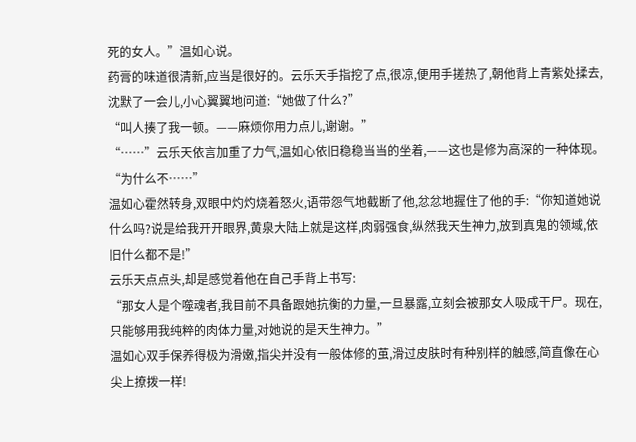死的女人。”温如心说。
药膏的味道很清新,应当是很好的。云乐天手指挖了点,很凉,便用手搓热了,朝他背上青紫处揉去,沈默了一会儿,小心翼翼地问道:“她做了什么?”
“叫人揍了我一顿。——麻烦你用力点儿,谢谢。”
“……”云乐天依言加重了力气,温如心依旧稳稳当当的坐着,——这也是修为高深的一种体现。
“为什么不……”
温如心霍然转身,双眼中灼灼烧着怒火,语带怨气地截断了他,忿忿地握住了他的手:“你知道她说什么吗?说是给我开开眼界,黄泉大陆上就是这样,肉弱强食,纵然我天生神力,放到真鬼的领域,依旧什么都不是!”
云乐天点点头,却是感觉着他在自己手背上书写:
“那女人是个噬魂者,我目前不具备跟她抗衡的力量,一旦暴露,立刻会被那女人吸成干尸。现在,只能够用我纯粹的肉体力量,对她说的是天生神力。”
温如心双手保养得极为滑嫩,指尖并没有一般体修的茧,滑过皮肤时有种别样的触感,简直像在心尖上撩拨一样!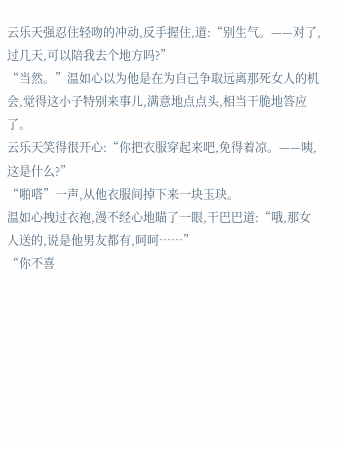云乐天强忍住轻吻的冲动,反手握住,道:“别生气。——对了,过几天,可以陪我去个地方吗?”
“当然。”温如心以为他是在为自己争取远离那死女人的机会,觉得这小子特别来事儿,满意地点点头,相当干脆地答应了。
云乐天笑得很开心:“你把衣服穿起来吧,免得着凉。——咦,这是什么?”
“啪嗒”一声,从他衣服间掉下来一块玉玦。
温如心拽过衣袍,漫不经心地瞄了一眼,干巴巴道:“哦,那女人送的,说是他男友都有,呵呵……”
“你不喜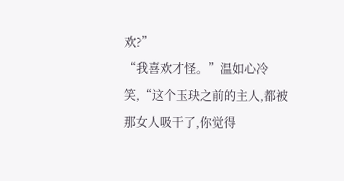欢?”
“我喜欢才怪。”温如心冷笑,“这个玉玦之前的主人,都被那女人吸干了,你觉得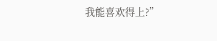我能喜欢得上?”